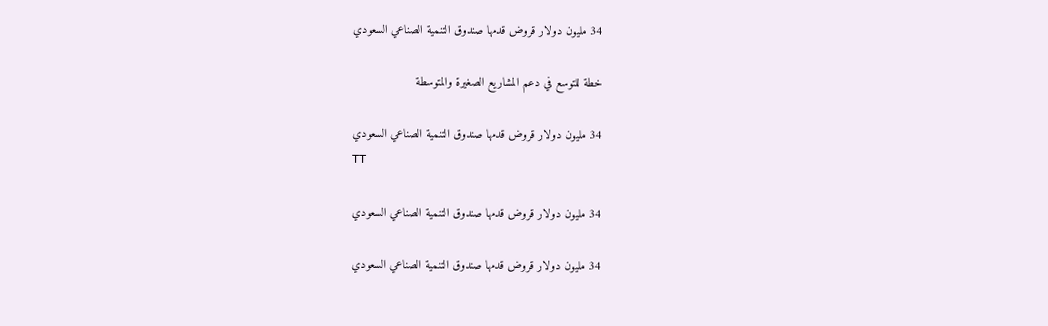34 مليون دولار قروض قدمها صندوق التنمية الصناعي السعودي

خطة للتوسع في دعم المشاريع الصغيرة والمتوسطة

34 مليون دولار قروض قدمها صندوق التنمية الصناعي السعودي
TT

34 مليون دولار قروض قدمها صندوق التنمية الصناعي السعودي

34 مليون دولار قروض قدمها صندوق التنمية الصناعي السعودي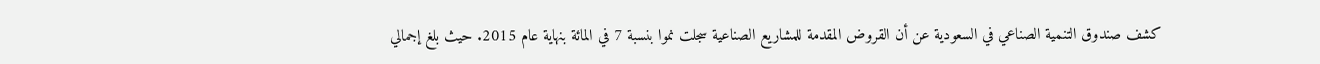كشف صندوق التنمية الصناعي في السعودية عن أن القروض المقدمة للمشاريع الصناعية سجلت نموا بنسبة 7 في المائة بنهاية عام 2015. حيث بلغ إجمالي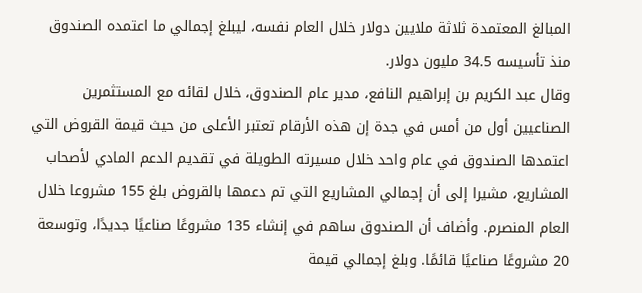المبالغ المعتمدة ثلاثة ملايين دولار خلال العام نفسه، ليبلغ إجمالي ما اعتمده الصندوق منذ تأسيسه 34.5 مليون دولار.
وقال عبد الكريم بن إبراهيم النافع، مدير عام الصندوق، خلال لقائه مع المستثمرين الصناعيين أول من أمس في جدة إن هذه الأرقام تعتبر الأعلى من حيث قيمة القروض التي اعتمدها الصندوق في عام واحد خلال مسيرته الطويلة في تقديم الدعم المادي لأصحاب المشاريع، مشيرا إلى أن إجمالي المشاريع التي تم دعمها بالقروض بلغ 155 مشروعا خلال العام المنصرم. وأضاف أن الصندوق ساهم في إنشاء 135 مشروعًا صناعيًا جديدًا، وتوسعة 20 مشروعًا صناعيًا قائمًا. وبلغ إجمالي قيمة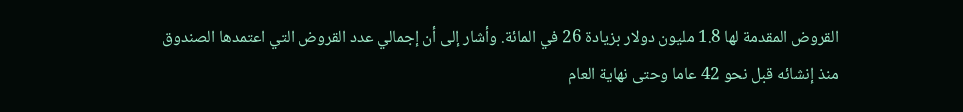القروض المقدمة لها 1.8 مليون دولار بزيادة 26 في المائة. وأشار إلى أن إجمالي عدد القروض التي اعتمدها الصندوق منذ إنشائه قبل نحو 42 عاما وحتى نهاية العام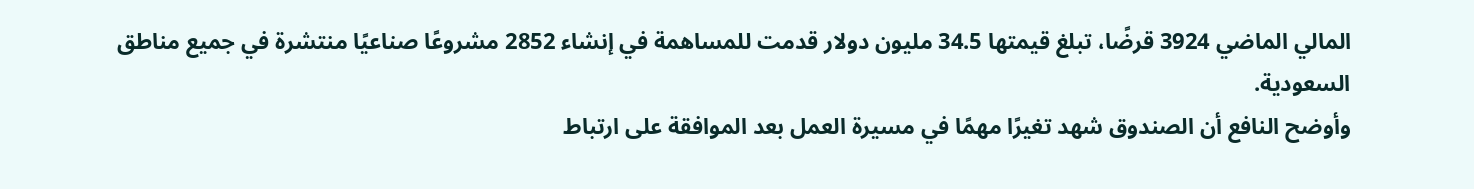المالي الماضي 3924 قرضًا، تبلغ قيمتها 34.5 مليون دولار قدمت للمساهمة في إنشاء 2852 مشروعًا صناعيًا منتشرة في جميع مناطق السعودية.
وأوضح النافع أن الصندوق شهد تغيرًا مهمًا في مسيرة العمل بعد الموافقة على ارتباط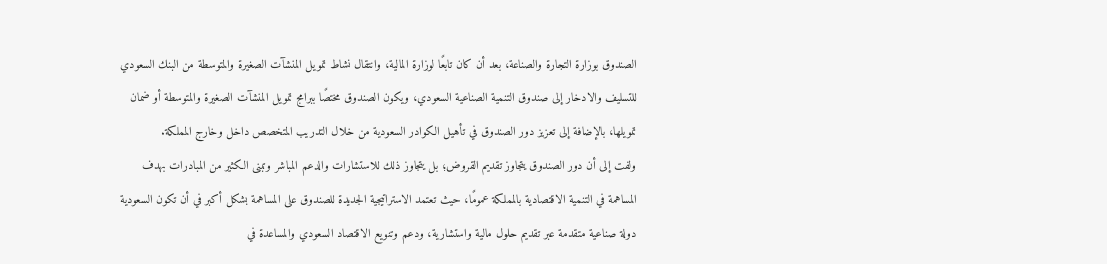الصندوق بوزارة التجارة والصناعة، بعد أن كان تابعًا لوزارة المالية، وانتقال نشاط تمويل المنشآت الصغيرة والمتوسطة من البنك السعودي للتسليف والادخار إلى صندوق التنمية الصناعية السعودي، ويكون الصندوق مختصًا ببرامج تمويل المنشآت الصغيرة والمتوسطة أو ضمان تمويلها، بالإضافة إلى تعزيز دور الصندوق في تأهيل الكوادر السعودية من خلال التدريب المتخصص داخل وخارج المملكة.
ولفت إلى أن دور الصندوق يتجاوز تقديم القروض؛ بل يتجاوز ذلك للاستشارات والدعم المباشر وتبنى الكثير من المبادرات بهدف المساهمة في التنمية الاقتصادية بالمملكة عمومًا، حيث تعتمد الاستراتيجية الجديدة للصندوق على المساهمة بشكل أكبر في أن تكون السعودية دولة صناعية متقدمة عبر تقديم حلول مالية واستشارية، ودعم وتنويع الاقتصاد السعودي والمساعدة في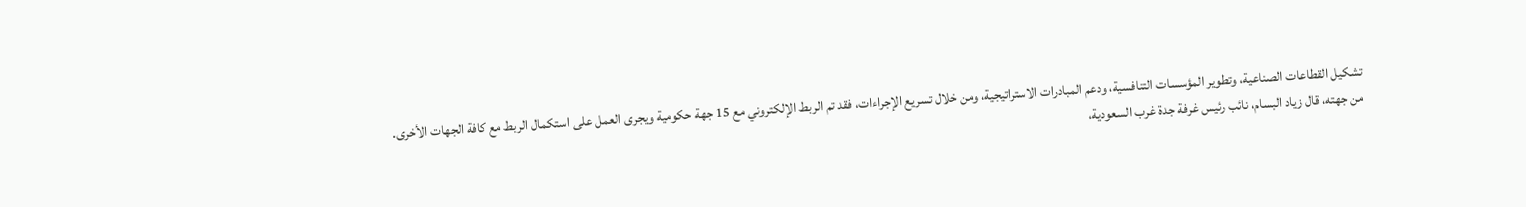تشكيل القطاعات الصناعية، وتطوير المؤسسات التنافسية، ودعم المبادرات الاستراتيجية، ومن خلال تسريع الإجراءات، فقد تم الربط الإلكتروني مع 15 جهة حكومية ويجرى العمل على استكمال الربط مع كافة الجهات الأخرى.
من جهته، قال زياد البسام، نائب رئيس غرفة جدة غرب السعودية،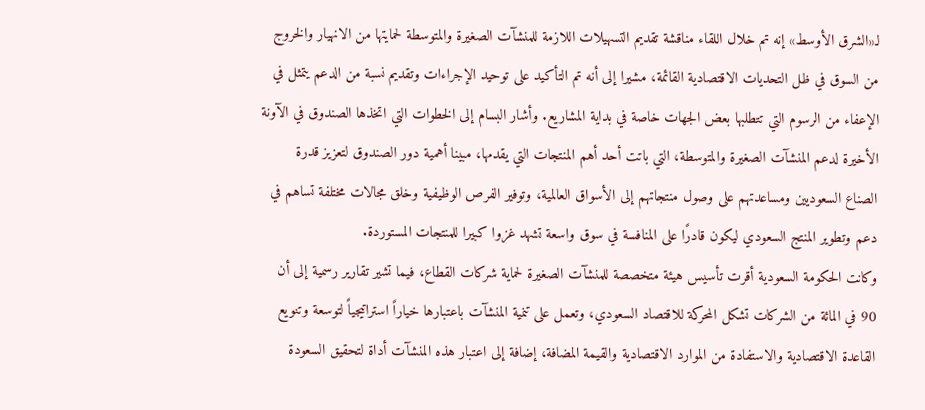لـ«الشرق الأوسط» إنه تم خلال اللقاء مناقشة تقديم التسهيلات اللازمة للمنشآت الصغيرة والمتوسطة لحمايتها من الانهيار والخروج من السوق في ظل التحديات الاقتصادية القائمة، مشيرا إلى أنه تم التأكيد على توحيد الإجراءات وتقديم نسبة من الدعم يتمثل في الإعفاء من الرسوم التي تتطلبها بعض الجهات خاصة في بداية المشاريع. وأشار البسام إلى الخطوات التي اتخذها الصندوق في الآونة الأخيرة لدعم المنشآت الصغيرة والمتوسطة، التي باتت أحد أهم المنتجات التي يقدمها، مبينا أهمية دور الصندوق لتعزيز قدرة الصناع السعوديين ومساعدتهم على وصول منتجاتهم إلى الأسواق العالمية، وتوفير الفرص الوظيفية وخلق مجالات مختلفة تساهم في دعم وتطوير المنتج السعودي ليكون قادرًا على المنافسة في سوق واسعة تشهد غزوا كبيرا للمنتجات المستوردة.
وكانت الحكومة السعودية أقرت تأسيس هيئة متخصصة للمنشآت الصغيرة لحماية شركات القطاع، فيما تشير تقارير رسمية إلى أن 90 في المائة من الشركات تشكل المحركة للاقتصاد السعودي، وتعمل على تنمية المنشآت باعتبارها خياراً استراتيجياً لتوسعة وتنويع القاعدة الاقتصادية والاستفادة من الموارد الاقتصادية والقيمة المضافة، إضافة إلى اعتبار هذه المنشآت أداة لتحقيق السعودة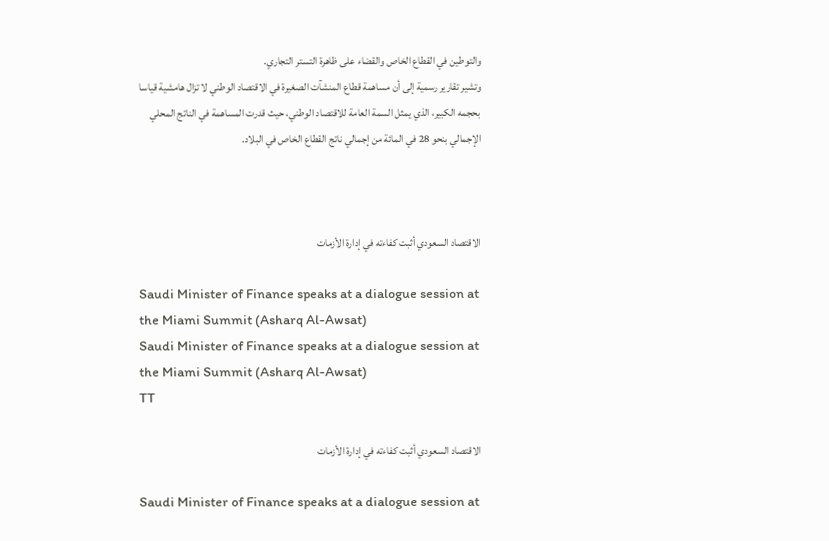والتوطين في القطاع الخاص والقضاء على ظاهرة التستر التجاري.
وتشير تقارير رسمية إلى أن مساهمة قطاع المنشآت الصغيرة في الاقتصاد الوطني لا تزال هامشية قياسا بحجمه الكبير، الذي يمثل السمة العامة للاقتصاد الوطني، حيث قدرت المساهمة في الناتج المحلي الإجمالي بنحو 28 في المائة من إجمالي ناتج القطاع الخاص في البلاد.



الاقتصاد السعودي أثبت كفاءته في إدارة الأزمات

Saudi Minister of Finance speaks at a dialogue session at the Miami Summit (Asharq Al-Awsat)
Saudi Minister of Finance speaks at a dialogue session at the Miami Summit (Asharq Al-Awsat)
TT

الاقتصاد السعودي أثبت كفاءته في إدارة الأزمات

Saudi Minister of Finance speaks at a dialogue session at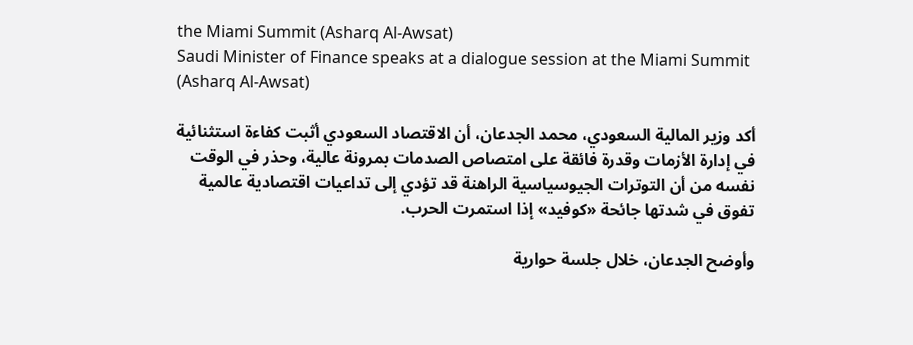the Miami Summit (Asharq Al-Awsat)
Saudi Minister of Finance speaks at a dialogue session at the Miami Summit (Asharq Al-Awsat)

أكد وزير المالية السعودي، محمد الجدعان، أن الاقتصاد السعودي أثبت كفاءة استثنائية في إدارة الأزمات وقدرة فائقة على امتصاص الصدمات بمرونة عالية، وحذر في الوقت نفسه من أن التوترات الجيوسياسية الراهنة قد تؤدي إلى تداعيات اقتصادية عالمية تفوق في شدتها جائحة «كوفيد» إذا استمرت الحرب.

وأوضح الجدعان، خلال جلسة حوارية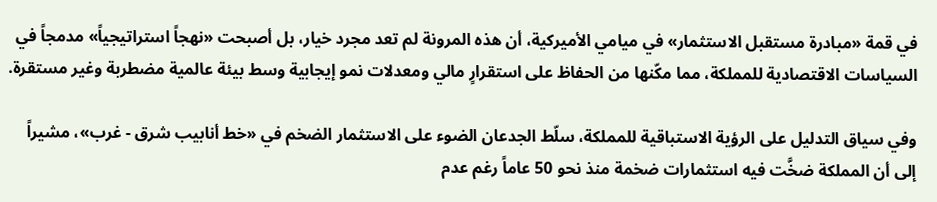في قمة «مبادرة مستقبل الاستثمار» في ميامي الأميركية، أن هذه المرونة لم تعد مجرد خيار، بل أصبحت «نهجاً استراتيجياً» مدمجاً في السياسات الاقتصادية للمملكة، مما مكّنها من الحفاظ على استقرارٍ مالي ومعدلات نمو إيجابية وسط بيئة عالمية مضطربة وغير مستقرة.

وفي سياق التدليل على الرؤية الاستباقية للمملكة، سلّط الجدعان الضوء على الاستثمار الضخم في «خط أنابيب شرق - غرب»، مشيراً إلى أن المملكة ضخَّت فيه استثمارات ضخمة منذ نحو 50 عاماً رغم عدم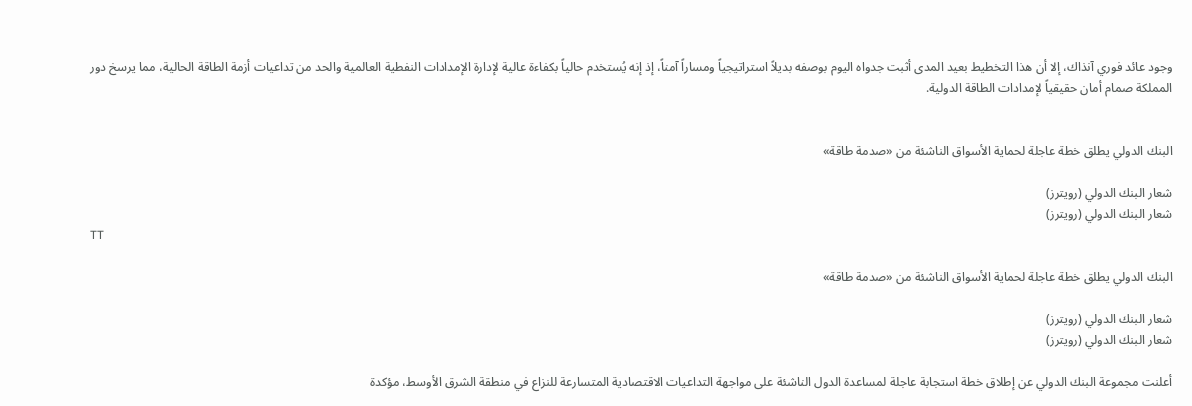وجود عائد فوري آنذاك، إلا أن هذا التخطيط بعيد المدى أثبت جدواه اليوم بوصفه بديلاً استراتيجياً ومساراً آمناً، إذ إنه يُستخدم حالياً بكفاءة عالية لإدارة الإمدادات النفطية العالمية والحد من تداعيات أزمة الطاقة الحالية، مما يرسخ دور المملكة صمام أمان حقيقياً لإمدادات الطاقة الدولية.


البنك الدولي يطلق خطة عاجلة لحماية الأسواق الناشئة من «صدمة طاقة»

شعار البنك الدولي (رويترز)
شعار البنك الدولي (رويترز)
TT

البنك الدولي يطلق خطة عاجلة لحماية الأسواق الناشئة من «صدمة طاقة»

شعار البنك الدولي (رويترز)
شعار البنك الدولي (رويترز)

أعلنت مجموعة البنك الدولي عن إطلاق خطة استجابة عاجلة لمساعدة الدول الناشئة على مواجهة التداعيات الاقتصادية المتسارعة للنزاع في منطقة الشرق الأوسط، مؤكدة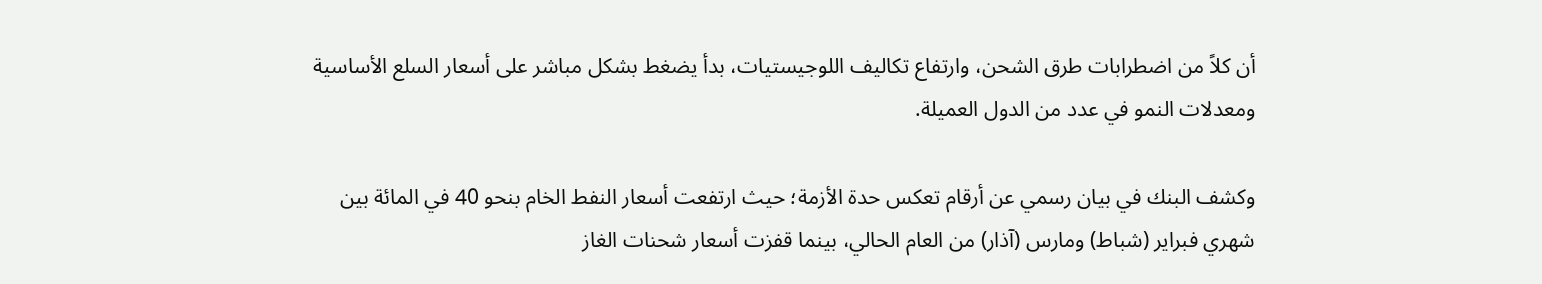أن كلاً من اضطرابات طرق الشحن، وارتفاع تكاليف اللوجيستيات، بدأ يضغط بشكل مباشر على أسعار السلع الأساسية ومعدلات النمو في عدد من الدول العميلة.

وكشف البنك في بيان رسمي عن أرقام تعكس حدة الأزمة؛ حيث ارتفعت أسعار النفط الخام بنحو 40 في المائة بين شهري فبراير (شباط) ومارس (آذار) من العام الحالي، بينما قفزت أسعار شحنات الغاز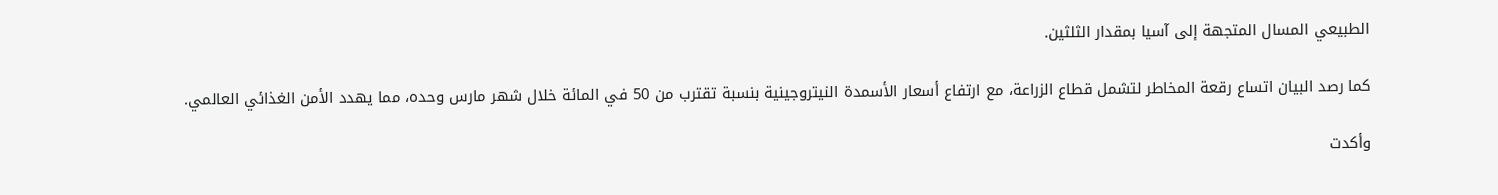الطبيعي المسال المتجهة إلى آسيا بمقدار الثلثين.

كما رصد البيان اتساع رقعة المخاطر لتشمل قطاع الزراعة، مع ارتفاع أسعار الأسمدة النيتروجينية بنسبة تقترب من 50 في المائة خلال شهر مارس وحده، مما يهدد الأمن الغذائي العالمي.

وأكدت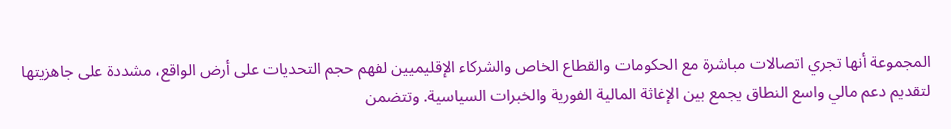المجموعة أنها تجري اتصالات مباشرة مع الحكومات والقطاع الخاص والشركاء الإقليميين لفهم حجم التحديات على أرض الواقع، مشددة على جاهزيتها لتقديم دعم مالي واسع النطاق يجمع بين الإغاثة المالية الفورية والخبرات السياسية. وتتضمن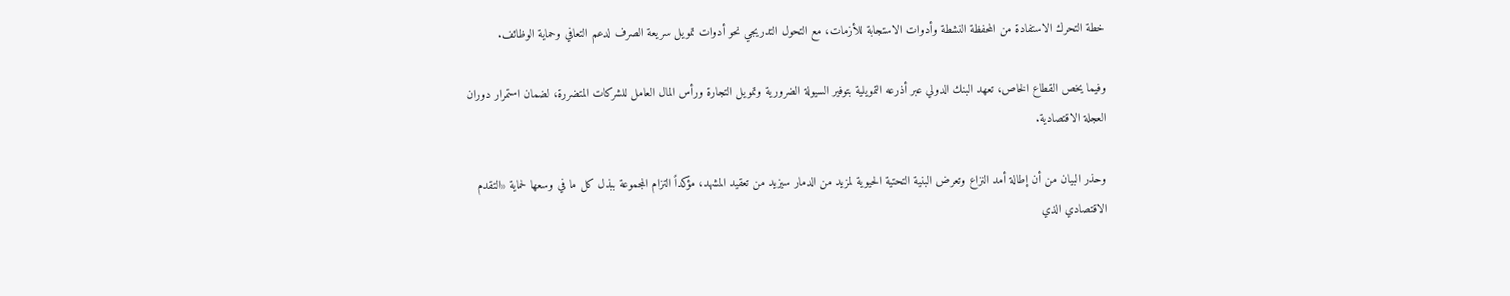خطة التحرك الاستفادة من المحفظة النشطة وأدوات الاستجابة للأزمات، مع التحول التدريجي نحو أدوات تمويل سريعة الصرف لدعم التعافي وحماية الوظائف.

وفيما يخص القطاع الخاص، تعهد البنك الدولي عبر أذرعه التمويلية بتوفير السيولة الضرورية وتمويل التجارة ورأس المال العامل للشركات المتضررة، لضمان استمرار دوران العجلة الاقتصادية.

وحذر البيان من أن إطالة أمد النزاع وتعرض البنية التحتية الحيوية لمزيد من الدمار سيزيد من تعقيد المشهد، مؤكداً التزام المجموعة ببذل كل ما في وسعها لحماية «التقدم الاقتصادي الذي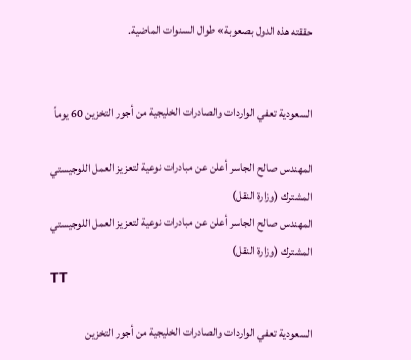حققته هذه الدول بصعوبة» طوال السنوات الماضية.


السعودية تعفي الواردات والصادرات الخليجية من أجور التخزين 60 يوماً

المهندس صالح الجاسر أعلن عن مبادرات نوعية لتعزيز العمل اللوجيستي المشترك (وزارة النقل)
المهندس صالح الجاسر أعلن عن مبادرات نوعية لتعزيز العمل اللوجيستي المشترك (وزارة النقل)
TT

السعودية تعفي الواردات والصادرات الخليجية من أجور التخزين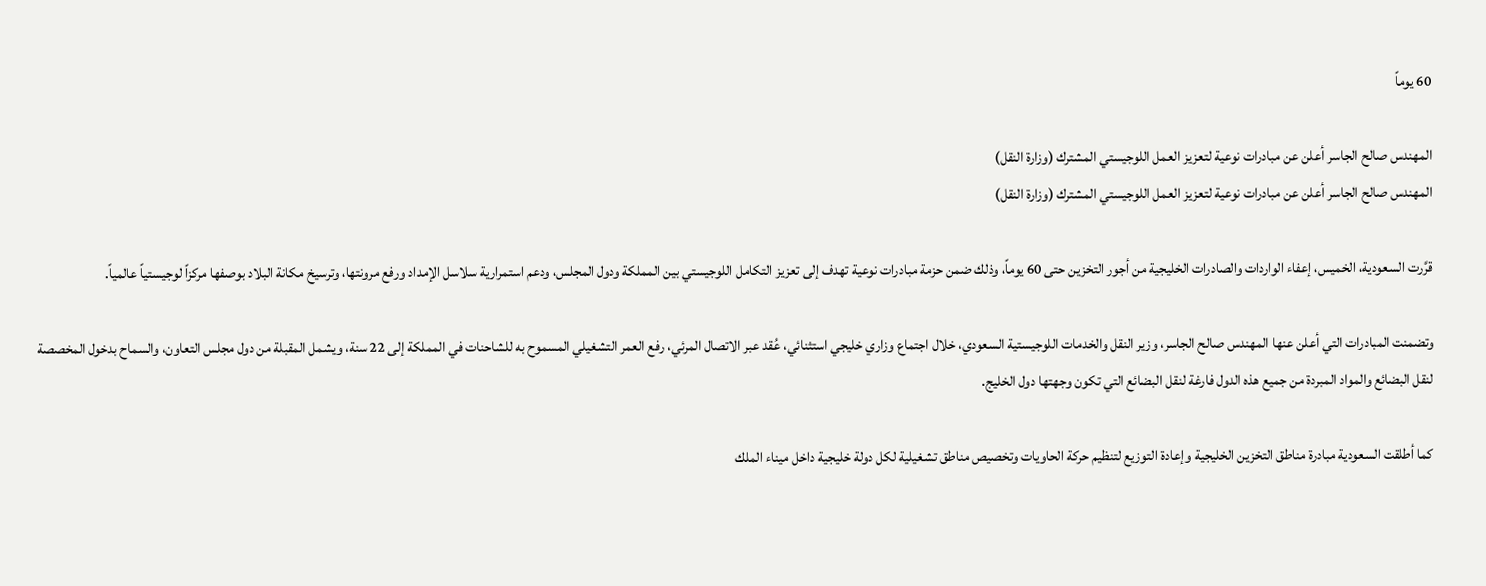60 يوماً

المهندس صالح الجاسر أعلن عن مبادرات نوعية لتعزيز العمل اللوجيستي المشترك (وزارة النقل)
المهندس صالح الجاسر أعلن عن مبادرات نوعية لتعزيز العمل اللوجيستي المشترك (وزارة النقل)

قرَّرت السعودية، الخميس، إعفاء الواردات والصادرات الخليجية من أجور التخزين حتى 60 يوماً، وذلك ضمن حزمة مبادرات نوعية تهدف إلى تعزيز التكامل اللوجيستي بين المملكة ودول المجلس، ودعم استمرارية سلاسل الإمداد ورفع مرونتها، وترسيخ مكانة البلاد بوصفها مركزاً لوجيستياً عالمياً.

وتضمنت المبادرات التي أعلن عنها المهندس صالح الجاسر، وزير النقل والخدمات اللوجيستية السعودي، خلال اجتماع وزاري خليجي استثنائي، عُقد عبر الاتصال المرئي، رفع العمر التشغيلي المسموح به للشاحنات في المملكة إلى 22 سنة، ويشمل المقبلة من دول مجلس التعاون، والسماح بدخول المخصصة لنقل البضائع والمواد المبردة من جميع هذه الدول فارغة لنقل البضائع التي تكون وجهتها دول الخليج.

كما أطلقت السعودية مبادرة مناطق التخزين الخليجية وإعادة التوزيع لتنظيم حركة الحاويات وتخصيص مناطق تشغيلية لكل دولة خليجية داخل ميناء الملك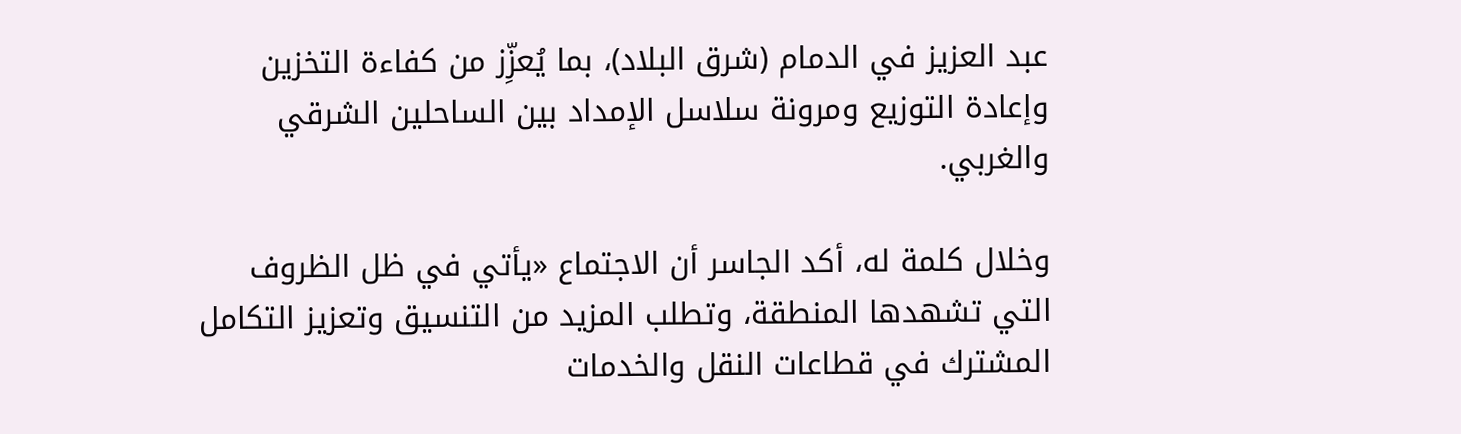عبد العزيز في الدمام (شرق البلاد)، بما يُعزِّز من كفاءة التخزين وإعادة التوزيع ومرونة سلاسل الإمداد بين الساحلين الشرقي والغربي.

وخلال كلمة له، أكد الجاسر أن الاجتماع «يأتي في ظل الظروف التي تشهدها المنطقة، وتطلب المزيد من التنسيق وتعزيز التكامل المشترك في قطاعات النقل والخدمات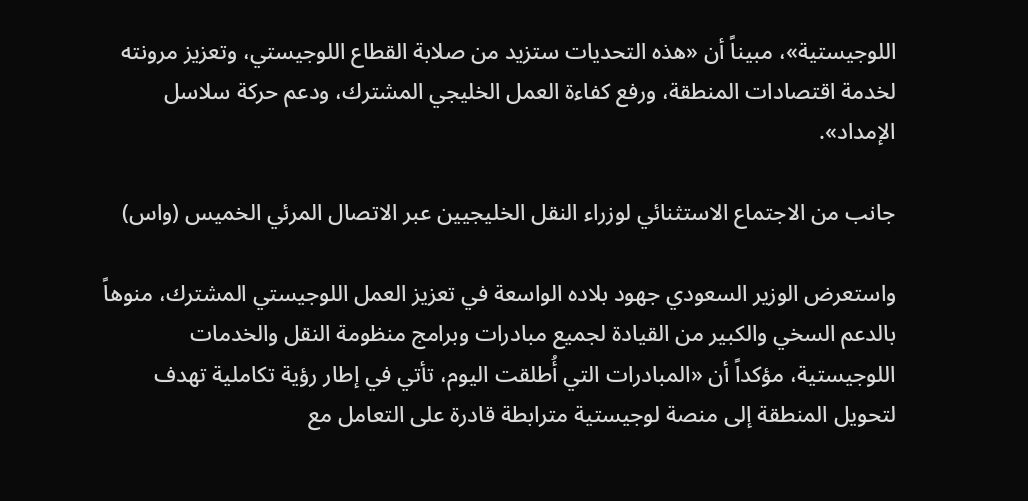اللوجيستية»، مبيناً أن «هذه التحديات ستزيد من صلابة القطاع اللوجيستي، وتعزيز مرونته لخدمة اقتصادات المنطقة، ورفع كفاءة العمل الخليجي المشترك، ودعم حركة سلاسل الإمداد».

جانب من الاجتماع الاستثنائي لوزراء النقل الخليجيين عبر الاتصال المرئي الخميس (واس)

واستعرض الوزير السعودي جهود بلاده الواسعة في تعزيز العمل اللوجيستي المشترك، منوهاً بالدعم السخي والكبير من القيادة لجميع مبادرات وبرامج منظومة النقل والخدمات اللوجيستية، مؤكداً أن «المبادرات التي أُطلقت اليوم، تأتي في إطار رؤية تكاملية تهدف لتحويل المنطقة إلى منصة لوجيستية مترابطة قادرة على التعامل مع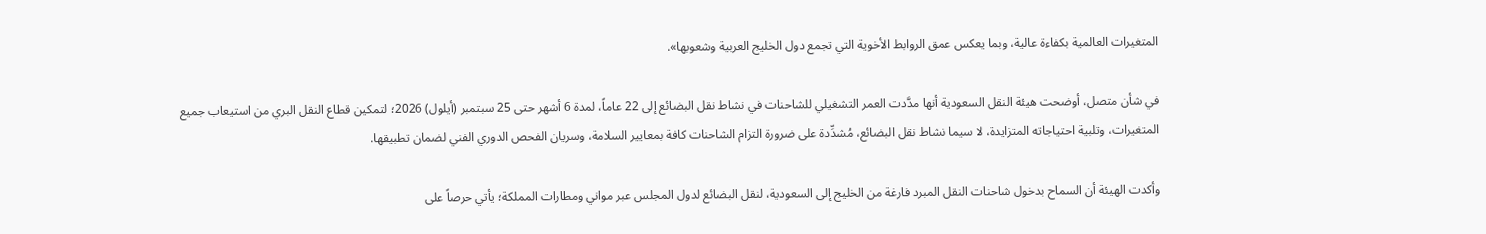المتغيرات العالمية بكفاءة عالية، وبما يعكس عمق الروابط الأخوية التي تجمع دول الخليج العربية وشعوبها».

في شأن متصل، أوضحت هيئة النقل السعودية أنها مدَّدت العمر التشغيلي للشاحنات في نشاط نقل البضائع إلى 22 عاماً، لمدة 6 أشهر حتى 25 سبتمبر (أيلول) 2026؛ لتمكين قطاع النقل البري من استيعاب جميع المتغيرات، وتلبية احتياجاته المتزايدة، لا سيما نشاط نقل البضائع، مُشدِّدة على ضرورة التزام الشاحنات كافة بمعايير السلامة، وسريان الفحص الدوري الفني لضمان تطبيقها.

وأكدت الهيئة أن السماح بدخول شاحنات النقل المبرد فارغة من الخليج إلى السعودية، لنقل البضائع لدول المجلس عبر مواني ومطارات المملكة؛ يأتي حرصاً على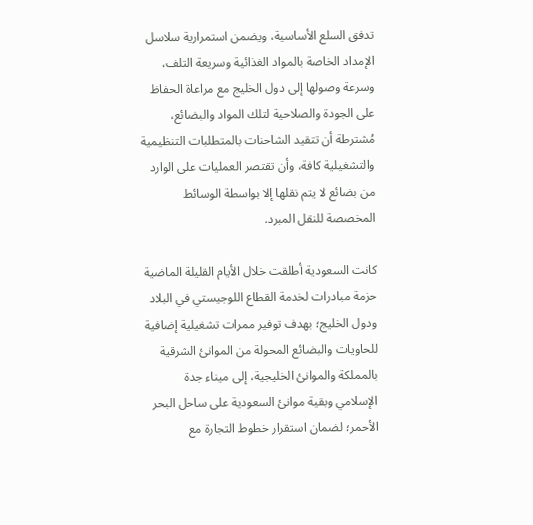تدفق السلع الأساسية، ويضمن استمرارية سلاسل الإمداد الخاصة بالمواد الغذائية وسريعة التلف، وسرعة وصولها إلى دول الخليج مع مراعاة الحفاظ على الجودة والصلاحية لتلك المواد والبضائع، مُشترطة أن تتقيد الشاحنات بالمتطلبات التنظيمية والتشغيلية كافة، وأن تقتصر العمليات على الوارد من بضائع لا يتم نقلها إلا بواسطة الوسائط المخصصة للنقل المبرد.

كانت السعودية أطلقت خلال الأيام القليلة الماضية حزمة مبادرات لخدمة القطاع اللوجيستي في البلاد ودول الخليج؛ بهدف توفير ممرات تشغيلية إضافية للحاويات والبضائع المحولة من الموانئ الشرقية بالمملكة والموانئ الخليجية، إلى ميناء جدة الإسلامي وبقية موانئ السعودية على ساحل البحر الأحمر؛ لضمان استقرار خطوط التجارة مع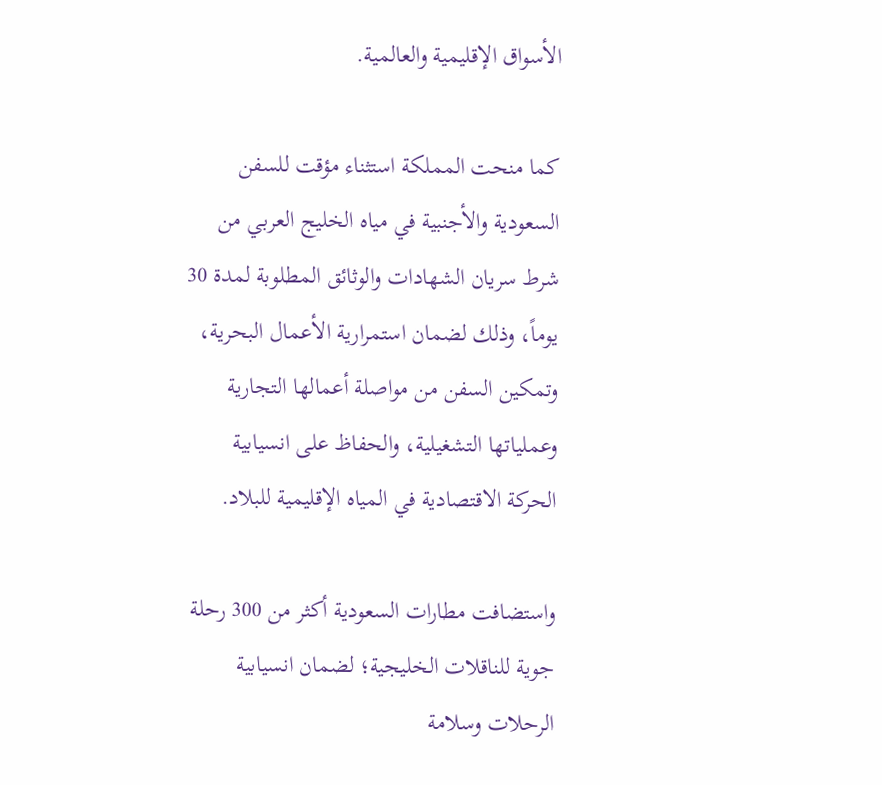الأسواق الإقليمية والعالمية.

كما منحت المملكة استثناء مؤقت للسفن السعودية والأجنبية في مياه الخليج العربي من شرط سريان الشهادات والوثائق المطلوبة لمدة 30 يوماً، وذلك لضمان استمرارية الأعمال البحرية، وتمكين السفن من مواصلة أعمالها التجارية وعملياتها التشغيلية، والحفاظ على انسيابية الحركة الاقتصادية في المياه الإقليمية للبلاد.

واستضافت مطارات السعودية أكثر من 300 رحلة جوية للناقلات الخليجية؛ لضمان انسيابية الرحلات وسلامة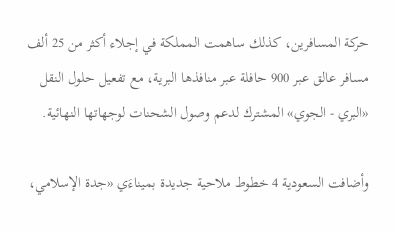حركة المسافرين، كذلك ساهمت المملكة في إجلاء أكثر من 25 ألف مسافر عالق عبر 900 حافلة عبر منافذها البرية، مع تفعيل حلول النقل «البري - الجوي» المشترك لدعم وصول الشحنات لوجهاتها النهائية.

وأضافت السعودية 4 خطوط ملاحية جديدة بميناءَي «جدة الإسلامي،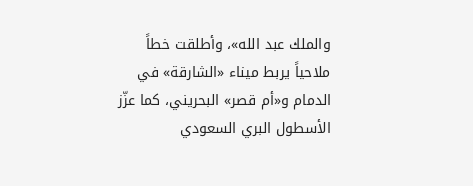والملك عبد الله»، وأطلقت خطاً ملاحياً يربط ميناء «الشارقة» في الدمام و«أم قصر» البحريني، كما عزّز الأسطول البري السعودي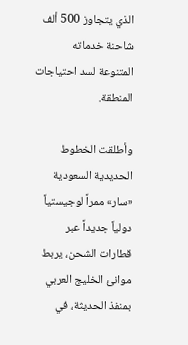الذي يتجاوز 500 ألف شاحنة خدماته المتنوعة لسد احتياجات المنطقة.

وأطلقت الخطوط الحديدية السعودية «سار» ممراً لوجيستياً دولياً جديداً عبر قطارات الشحن، يربط موانئ الخليج العربي بمنفذ الحديثة، في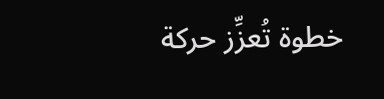خطوة تُعزِّز حركة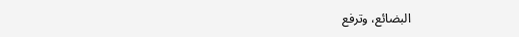البضائع، وترفع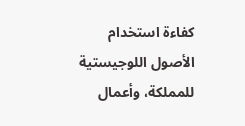كفاءة استخدام الأصول اللوجيستية للمملكة، وأعمال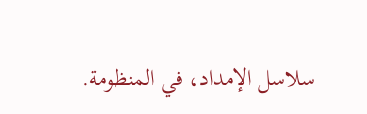سلاسل الإمداد، في المنظومة.